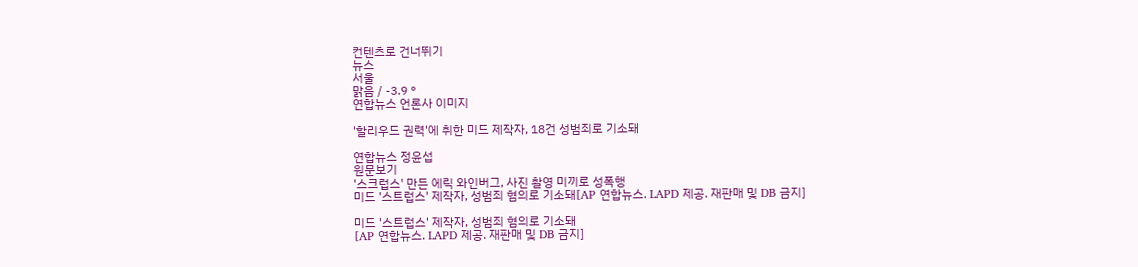컨텐츠로 건너뛰기
뉴스
서울
맑음 / -3.9 °
연합뉴스 언론사 이미지

'할리우드 권력'에 취한 미드 제작자, 18건 성범죄로 기소돼

연합뉴스 정윤섭
원문보기
'스크럽스' 만든 에릭 와인버그, 사진 촬영 미끼로 성폭행
미드 '스트럽스' 제작자, 성범죄 혐의로 기소돼[AP 연합뉴스. LAPD 제공. 재판매 및 DB 금지]

미드 '스트럽스' 제작자, 성범죄 혐의로 기소돼
[AP 연합뉴스. LAPD 제공. 재판매 및 DB 금지]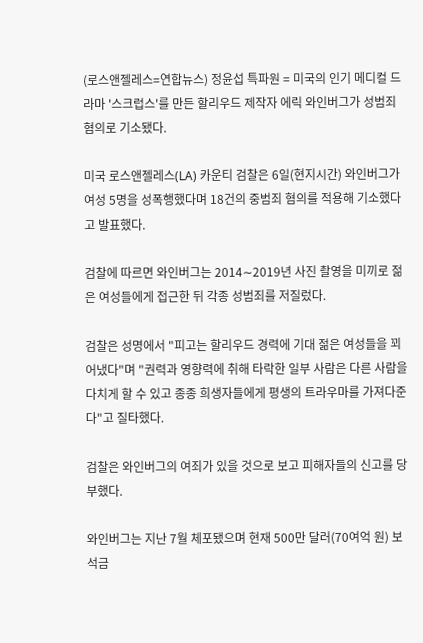(로스앤젤레스=연합뉴스) 정윤섭 특파원 = 미국의 인기 메디컬 드라마 '스크럽스'를 만든 할리우드 제작자 에릭 와인버그가 성범죄 혐의로 기소됐다.

미국 로스앤젤레스(LA) 카운티 검찰은 6일(현지시간) 와인버그가 여성 5명을 성폭행했다며 18건의 중범죄 혐의를 적용해 기소했다고 발표했다.

검찰에 따르면 와인버그는 2014∼2019년 사진 촬영을 미끼로 젊은 여성들에게 접근한 뒤 각종 성범죄를 저질렀다.

검찰은 성명에서 "피고는 할리우드 경력에 기대 젊은 여성들을 꾀어냈다"며 "권력과 영향력에 취해 타락한 일부 사람은 다른 사람을 다치게 할 수 있고 종종 희생자들에게 평생의 트라우마를 가져다준다"고 질타했다.

검찰은 와인버그의 여죄가 있을 것으로 보고 피해자들의 신고를 당부했다.

와인버그는 지난 7월 체포됐으며 현재 500만 달러(70여억 원) 보석금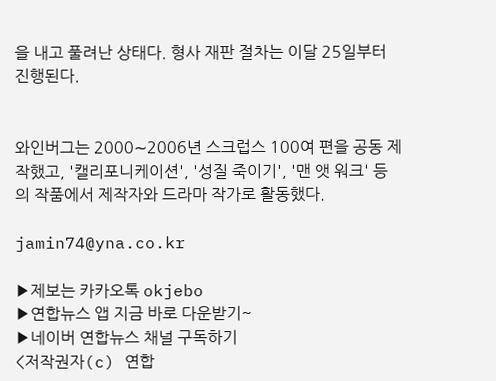을 내고 풀려난 상태다. 형사 재판 절차는 이달 25일부터 진행된다.


와인버그는 2000∼2006년 스크럽스 100여 편을 공동 제작했고, '캘리포니케이션', '성질 죽이기', '맨 앳 워크' 등의 작품에서 제작자와 드라마 작가로 활동했다.

jamin74@yna.co.kr

▶제보는 카카오톡 okjebo
▶연합뉴스 앱 지금 바로 다운받기~
▶네이버 연합뉴스 채널 구독하기
<저작권자(c) 연합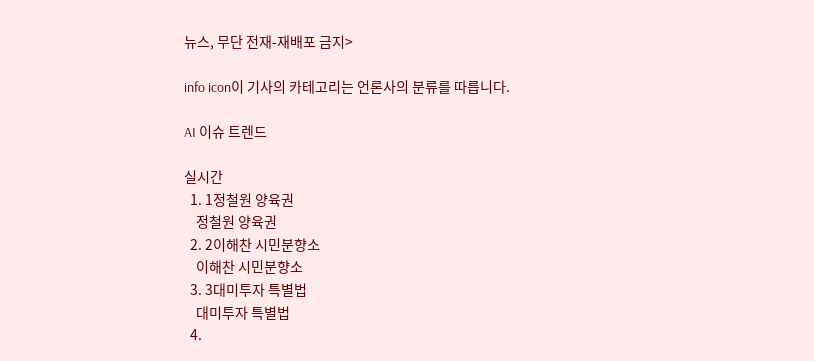뉴스, 무단 전재-재배포 금지>

info icon이 기사의 카테고리는 언론사의 분류를 따릅니다.

AI 이슈 트렌드

실시간
  1. 1정철원 양육권
    정철원 양육권
  2. 2이해찬 시민분향소
    이해찬 시민분향소
  3. 3대미투자 특별법
    대미투자 특별법
  4.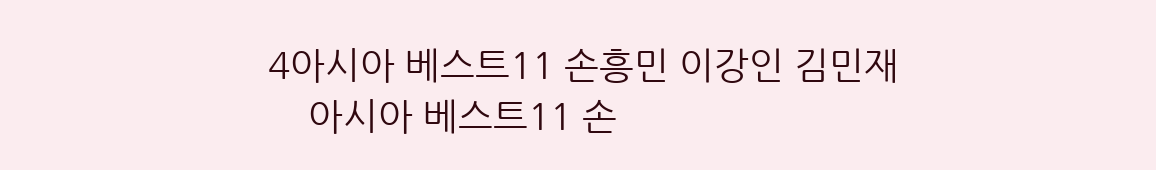4아시아 베스트11 손흥민 이강인 김민재
    아시아 베스트11 손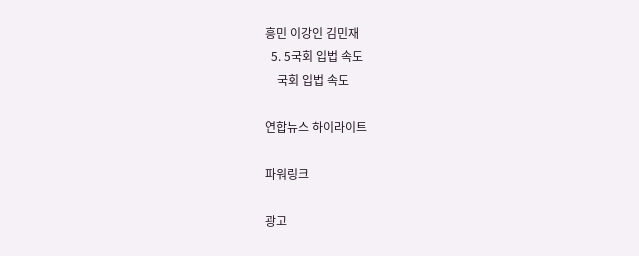흥민 이강인 김민재
  5. 5국회 입법 속도
    국회 입법 속도

연합뉴스 하이라이트

파워링크

광고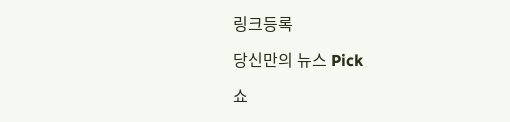링크등록

당신만의 뉴스 Pick

쇼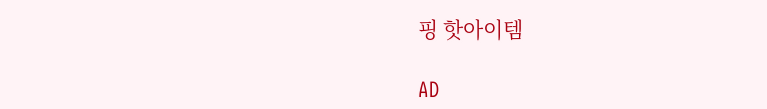핑 핫아이템

AD